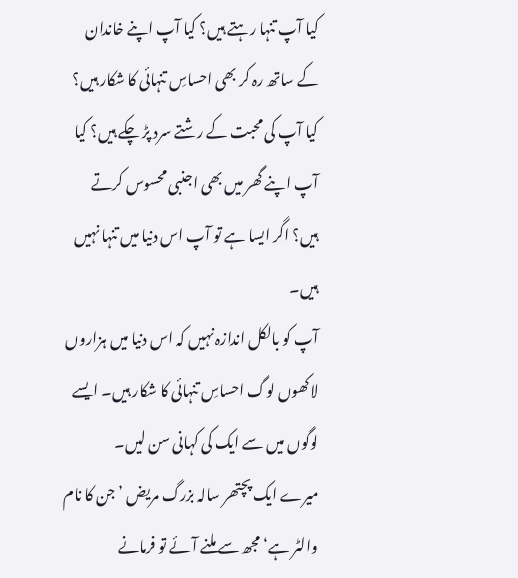کیا آپ تنہا رہتے ہیں؟ کیا آپ اپنے خاندان کے ساتھ رہ کر بھی احساسِ تنہائی کا شکار ہیں؟ کیا آپ کی محبت کے رشتے سرد پڑ چکے ہیں؟ کیا آپ اپنے گھر میں بھی اجنبی محسوس کرتے ہیں؟ اگر ایسا ہے تو آپ اس دنیا میں تنہا نہیں ہیں۔
آپ کو بالکل اندازہ نہیں کہ اس دنیا میں ہزاروں لاکھوں لوگ احساسِ تنہائی کا شکار ہیں۔ ایسے لوگوں میں سے ایک کی کہانی سن لیں۔
میرے ایک پچتھر سالہ بزرگ مریض ’جن کا نام والٹر ہے‘ مجھ سے ملنے آئے تو فرمانے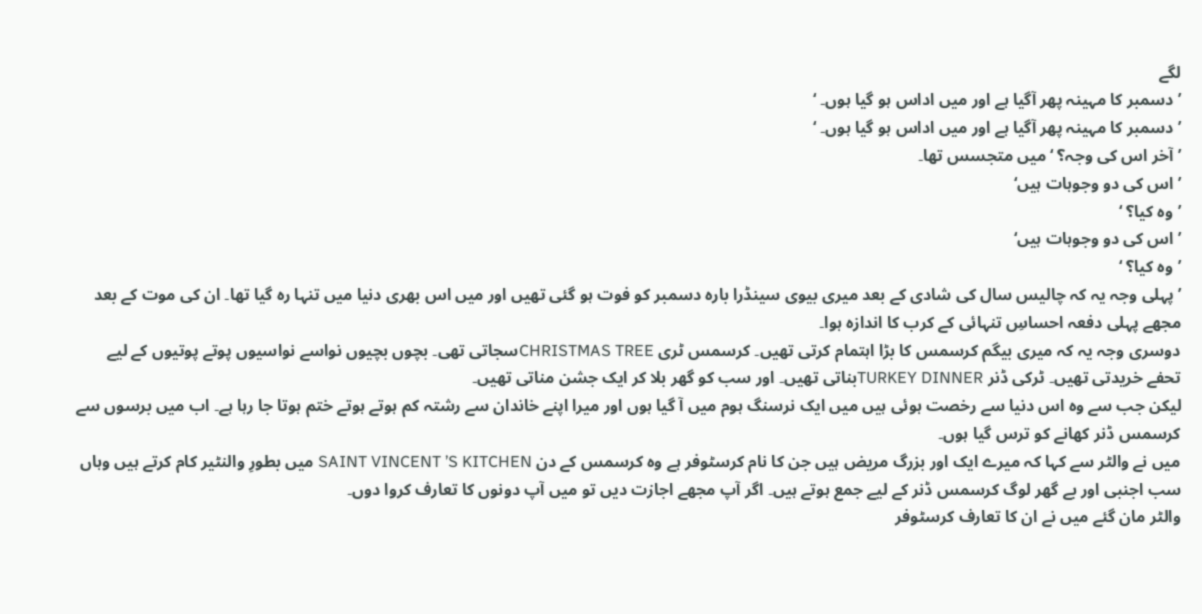لگے
’ دسمبر کا مہینہ پھر آگیا ہے اور میں اداس ہو گیا ہوں۔ ‘
’ دسمبر کا مہینہ پھر آگیا ہے اور میں اداس ہو گیا ہوں۔ ‘
’آخر اس کی وجہ؟ ‘ میں متجسس تھا۔
’ اس کی دو وجوہات ہیں‘
’وہ کیا؟ ‘
’ اس کی دو وجوہات ہیں‘
’وہ کیا؟ ‘
’ پہلی وجہ یہ کہ چالیس سال کی شادی کے بعد میری بیوی سینڈرا بارہ دسمبر کو فوت ہو گئی تھیں اور میں اس بھری دنیا میں تنہا رہ گیا تھا۔ ان کی موت کے بعد مجھے پہلی دفعہ احساسِ تنہائی کے کرب کا اندازہ ہوا۔
دوسری وجہ یہ کہ میری بیگم کرسمس کا بڑا اہتمام کرتی تھیں۔ کرسمس ٹری CHRISTMAS TREEسجاتی تھی۔ بچوں بچیوں نواسے نواسیوں پوتے پوتیوں کے لیے تحفے خریدتی تھیں۔ ٹرکی ڈنر TURKEY DINNERبناتی تھیں۔ اور سب کو گھر بلا کر ایک جشن مناتی تھیں۔
لیکن جب سے وہ اس دنیا سے رخصت ہوئی ہیں میں ایک نرسنگ ہوم میں آ گیا ہوں اور میرا اپنے خاندان سے رشتہ کم ہوتے ہوتے ختم ہوتا جا رہا ہے۔ اب میں برسوں سے کرسمس ڈنر کھانے کو ترس گیا ہوں۔
میں نے والٹر سے کہا کہ میرے ایک اور بزرگ مریض ہیں جن کا نام کرسٹوفر ہے وہ کرسمس کے دن SAINT VINCENT ’S KITCHEN میں بطورِ والنٹیر کام کرتے ہیں وہاں سب اجنبی اور بے گھر لوگ کرسمس ڈنر کے لیے جمع ہوتے ہیں۔ اگر آپ مجھے اجازت دیں تو میں آپ دونوں کا تعارف کروا دوں۔
والٹر مان گئے میں نے ان کا تعارف کرسٹوفر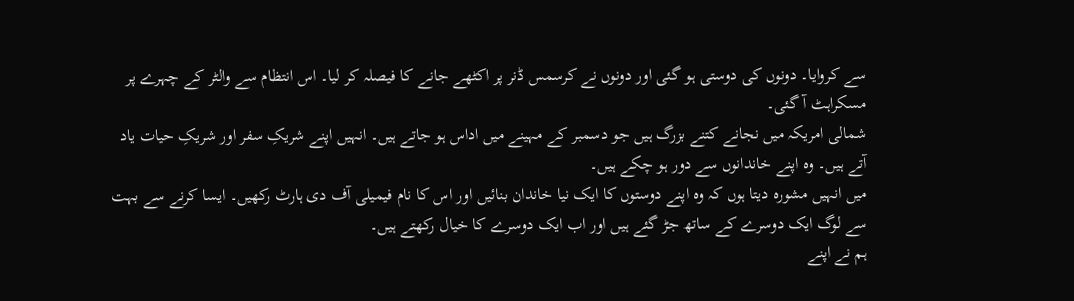سے کروایا۔ دونوں کی دوستی ہو گئی اور دونوں نے کرسمس ڈنر پر اکٹھے جانے کا فیصلہ کر لیا۔ اس انتظام سے والٹر کے چہرے پر مسکراہٹ آ گئی۔
شمالی امریکہ میں نجانے کتنے بزرگ ہیں جو دسمبر کے مہینے میں اداس ہو جاتے ہیں۔ انہیں اپنے شریکِ سفر اور شریکِ حیات یاد آتے ہیں۔ وہ اپنے خاندانوں سے دور ہو چکے ہیں۔
میں انہیں مشورہ دیتا ہوں کہ وہ اپنے دوستوں کا ایک نیا خاندان بنائیں اور اس کا نام فیمیلی آف دی ہارٹ رکھیں۔ ایسا کرنے سے بہت سے لوگ ایک دوسرے کے ساتھ جڑ گئے ہیں اور اب ایک دوسرے کا خیال رکھتے ہیں۔
ہم نے اپنے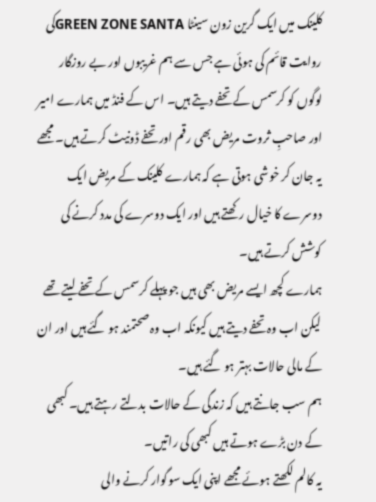کلینک میں ایک گرین زون سینٹا GREEN ZONE SANTAکی روایت قائم کی ہوئی ہے جس سے ہم غریبوں اور بے روزگار لوگوں کو کرسمس کے تحفے دیتے ہیں۔ اس کے فنڈ میں ہمارے امیر اور صاحبِ ثروت مریض بھی رقم اور تحفے ڈونیٹ کرتے ہیں۔ مجھے یہ جان کر خوشی ہوتی ہے کہ ہمارے کلینک کے مریض ایک دوسرے کا خیال رکھتے ہیں اور ایک دوسرے کی مدد کرنے کی کوشش کرتے ہیں۔
ہمارے کچھ ایسے مریض بھی ہیں جو پہلے کرسمس کے تحفے لیتے تھے لیکن اب وہ تحفے دیتے ہیں کیونکہ اب وہ صحتمند ہو گئے ہیں اور ان کے مالی حالات بہتر ہو گئے ہیں۔
ہم سب جانتے ہیں کہ زندگی کے حالات بدلتے رہتے ہیں۔ کبھی کے دن بڑے ہوتے ہیں کبھی کی راتیں۔
یہ کالم لکھتے ہوئے مجھے اپنی ایک سوگوار کرنے والی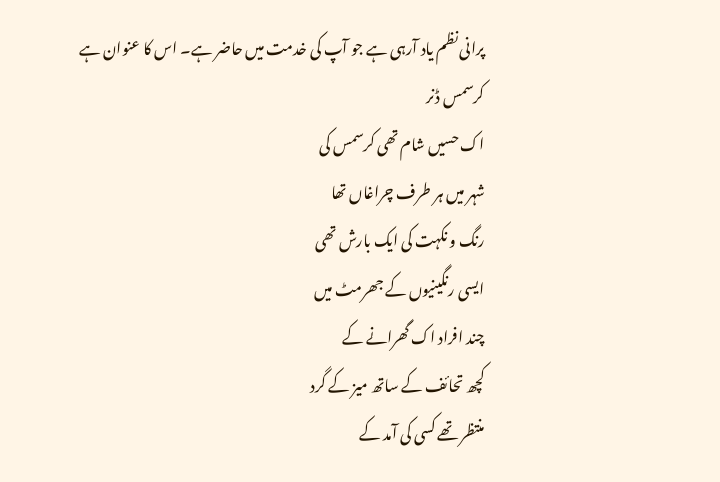پرانی نظم یاد آرہی ہے جو آپ کی خدمت میں حاضر ہے۔ اس کا عنوان ہے
کرسمس ڈنر
اک حسیں شام تھی کرسمس کی
شہر میں ہر طرف چراغاں تھا
رنگ و نکہت کی ایک بارش تھی
ایسی رنگینیوں کے جھرمٹ میں
چند افراد اک گھرانے کے
کچھ تحائف کے ساتھ میز کے گرد
منتظر تھے کسی کی آمد کے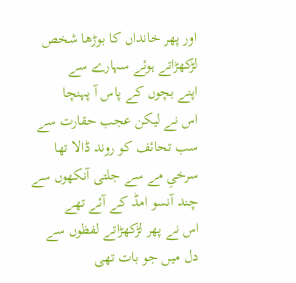اور پھر خانداں کا بوڑھا شخص
لڑکھڑاتے ہوئے سہارے سے
اپنے بچوں کے پاس آ پہنچا
اس نے لیکن عجب حقارت سے
سب تحائف کو روند ڈالا تھا
سرخیِ مے سے جلتی آنکھوں سے
چند آنسو امڈ کے آئے تھے
اس نے پھر لڑکھڑاتے لفظوں سے
دل میں جو بات تھی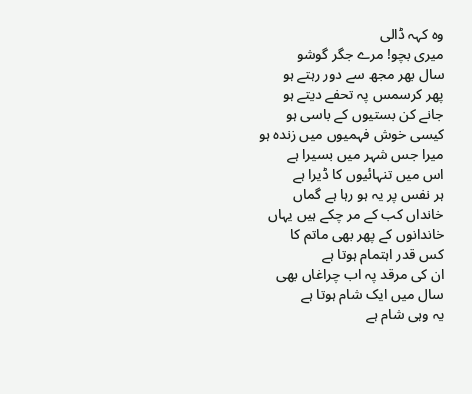وہ کہہ ڈالی
میری بچو! مرے جگر گوشو
سال بھر مجھ سے دور رہتے ہو
پھر کرسمس پہ تحفے دیتے ہو
جانے کن بستیوں کے باسی ہو
کیسی خوش فہمیوں میں زندہ ہو
میرا جس شہر میں بسیرا ہے
اس میں تنہائیوں کا ڈیرا ہے
ہر نفس پر یہ ہو رہا ہے گماں
خانداں کب کے مر چکے ہیں یہاں
خاندانوں کے پھر بھی ماتم کا
کس قدر اہتمام ہوتا ہے
ان کی مرقد پہ اب چراغاں بھی
سال میں ایک شام ہوتا ہے
یہ وہی شام ہے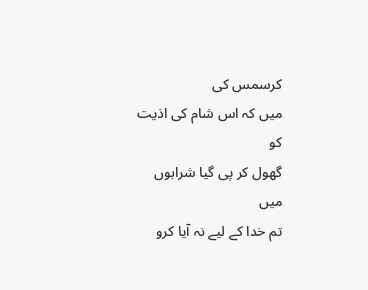کرسمس کی
میں کہ اس شام کی اذیت کو
گھول کر پی گیا شرابوں میں
تم خدا کے لیے نہ آیا کرو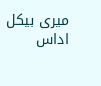میری بیکل اداس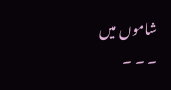شاموں میں
۔ ۔ ۔